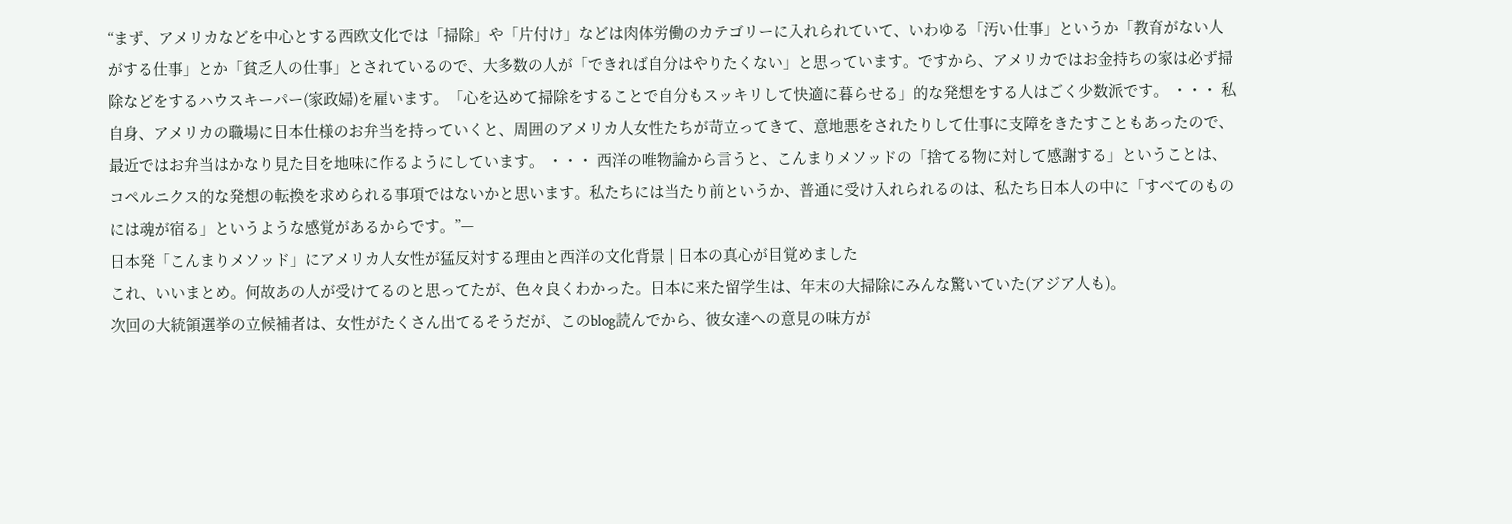“まず、アメリカなどを中心とする西欧文化では「掃除」や「片付け」などは肉体労働のカテゴリーに入れられていて、いわゆる「汚い仕事」というか「教育がない人がする仕事」とか「貧乏人の仕事」とされているので、大多数の人が「できれば自分はやりたくない」と思っています。ですから、アメリカではお金持ちの家は必ず掃除などをするハウスキーパー(家政婦)を雇います。「心を込めて掃除をすることで自分もスッキリして快適に暮らせる」的な発想をする人はごく少数派です。 ・・・ 私自身、アメリカの職場に日本仕様のお弁当を持っていくと、周囲のアメリカ人女性たちが苛立ってきて、意地悪をされたりして仕事に支障をきたすこともあったので、最近ではお弁当はかなり見た目を地味に作るようにしています。 ・・・ 西洋の唯物論から言うと、こんまりメソッドの「捨てる物に対して感謝する」ということは、コペルニクス的な発想の転換を求められる事項ではないかと思います。私たちには当たり前というか、普通に受け入れられるのは、私たち日本人の中に「すべてのものには魂が宿る」というような感覚があるからです。”—
日本発「こんまりメソッド」にアメリカ人女性が猛反対する理由と西洋の文化背景 | 日本の真心が目覚めました
これ、いいまとめ。何故あの人が受けてるのと思ってたが、色々良くわかった。日本に来た留学生は、年末の大掃除にみんな驚いていた(アジア人も)。
次回の大統領選挙の立候補者は、女性がたくさん出てるそうだが、このblog読んでから、彼女達への意見の味方が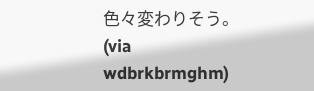色々変わりそう。
(via wdbrkbrmghm)